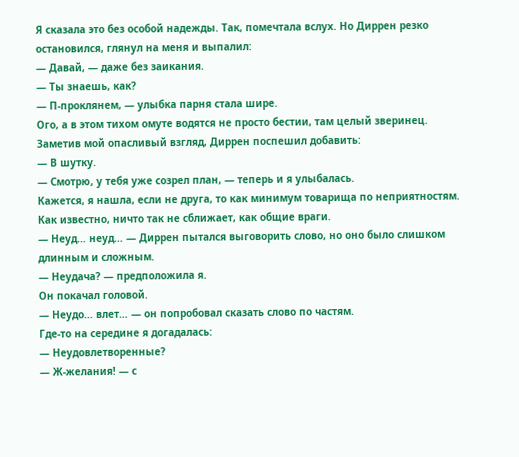Я сказала это без особой надежды. Так, помечтала вслух. Но Диррен резко остановился, глянул на меня и выпалил:
— Давай, — даже без заикания.
— Ты знаешь, как?
— П-проклянем, — улыбка парня стала шире.
Ого, а в этом тихом омуте водятся не просто бестии, там целый зверинец. Заметив мой опасливый взгляд, Диррен поспешил добавить:
— В шутку.
— Смотрю, у тебя уже созрел план, — теперь и я улыбалась.
Кажется, я нашла, если не друга, то как минимум товарища по неприятностям. Как известно, ничто так не сближает, как общие враги.
— Неуд… неуд… — Диррен пытался выговорить слово, но оно было слишком длинным и сложным.
— Неудача? — предположила я.
Он покачал головой.
— Неудо… влет… — он попробовал сказать слово по частям.
Где-то на середине я догадалась:
— Неудовлетворенные?
— Ж-желания! — с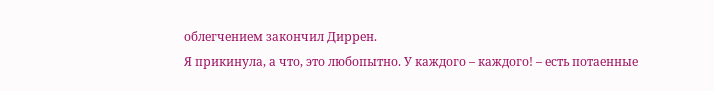облегчением закончил Диррен.
Я прикинула, а что, это любопытно. У каждого – каждого! – есть потаенные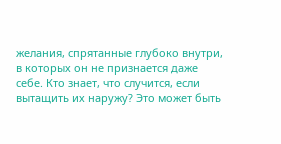желания, спрятанные глубоко внутри, в которых он не признается даже себе. Кто знает, что случится, если вытащить их наружу? Это может быть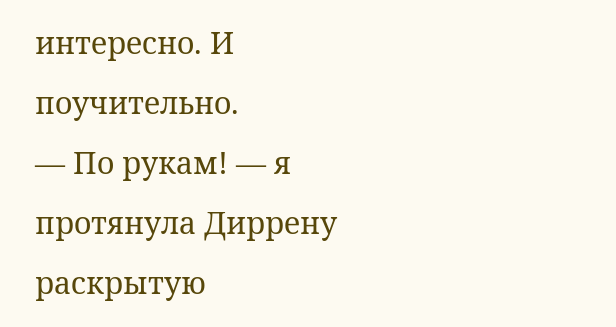интересно. И поучительно.
— По рукам! — я протянула Диррену раскрытую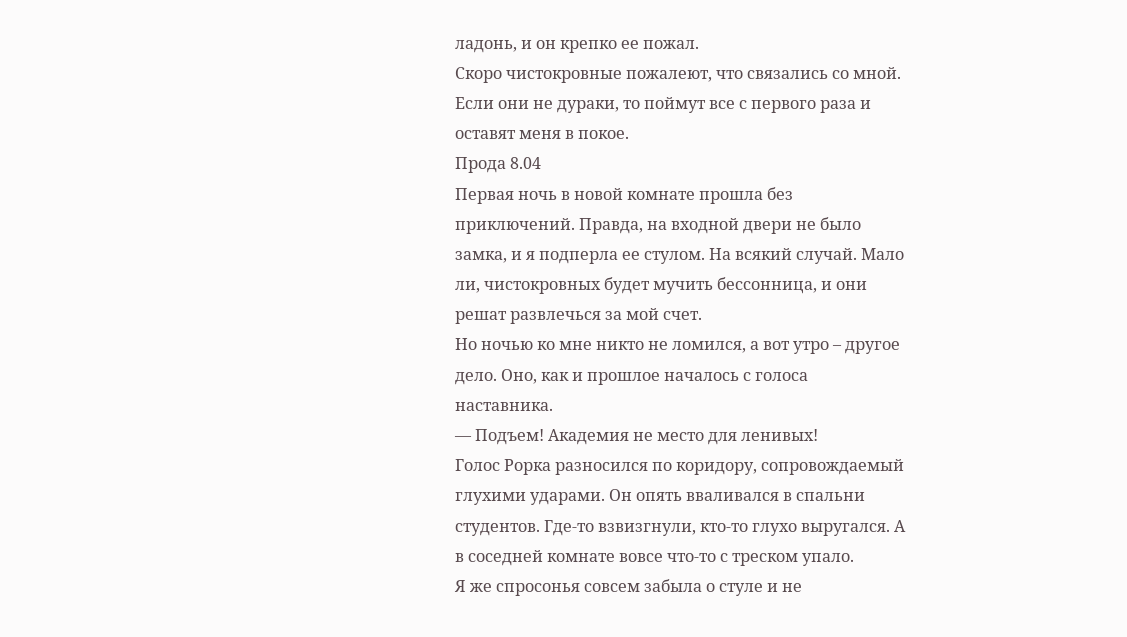ладонь, и он крепко ее пожал.
Скоро чистокровные пожалеют, что связались со мной. Если они не дураки, то поймут все с первого раза и оставят меня в покое.
Прода 8.04
Первая ночь в новой комнате прошла без приключений. Правда, на входной двери не было замка, и я подперла ее стулом. На всякий случай. Мало ли, чистокровных будет мучить бессонница, и они решат развлечься за мой счет.
Но ночью ко мне никто не ломился, а вот утро – другое дело. Оно, как и прошлое началось с голоса наставника.
— Подъем! Академия не место для ленивых!
Голос Рорка разносился по коридору, сопровождаемый глухими ударами. Он опять вваливался в спальни студентов. Где-то взвизгнули, кто-то глухо выругался. А в соседней комнате вовсе что-то с треском упало.
Я же спросонья совсем забыла о стуле и не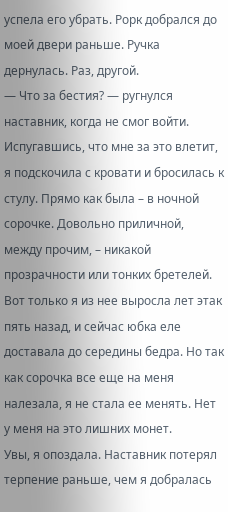успела его убрать. Рорк добрался до моей двери раньше. Ручка дернулась. Раз, другой.
— Что за бестия? — ругнулся наставник, когда не смог войти.
Испугавшись, что мне за это влетит, я подскочила с кровати и бросилась к стулу. Прямо как была – в ночной сорочке. Довольно приличной, между прочим, – никакой прозрачности или тонких бретелей. Вот только я из нее выросла лет этак пять назад, и сейчас юбка еле доставала до середины бедра. Но так как сорочка все еще на меня налезала, я не стала ее менять. Нет у меня на это лишних монет.
Увы, я опоздала. Наставник потерял терпение раньше, чем я добралась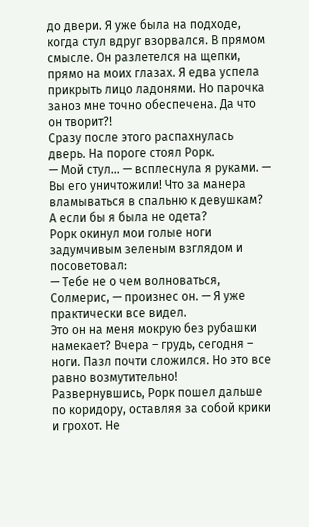до двери. Я уже была на подходе, когда стул вдруг взорвался. В прямом смысле. Он разлетелся на щепки, прямо на моих глазах. Я едва успела прикрыть лицо ладонями. Но парочка заноз мне точно обеспечена. Да что он творит?!
Сразу после этого распахнулась дверь. На пороге стоял Рорк.
— Мой стул… — всплеснула я руками. — Вы его уничтожили! Что за манера вламываться в спальню к девушкам? А если бы я была не одета?
Рорк окинул мои голые ноги задумчивым зеленым взглядом и посоветовал:
— Тебе не о чем волноваться, Солмерис, — произнес он. — Я уже практически все видел.
Это он на меня мокрую без рубашки намекает? Вчера – грудь, сегодня – ноги. Пазл почти сложился. Но это все равно возмутительно!
Развернувшись, Рорк пошел дальше по коридору, оставляя за собой крики и грохот. Не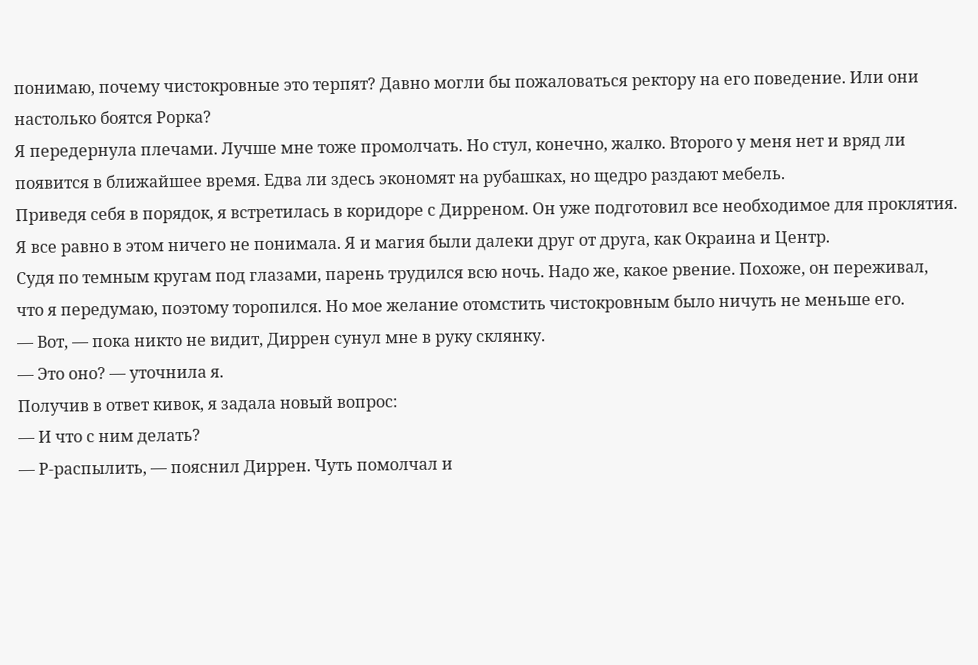понимаю, почему чистокровные это терпят? Давно могли бы пожаловаться ректору на его поведение. Или они настолько боятся Рорка?
Я передернула плечами. Лучше мне тоже промолчать. Но стул, конечно, жалко. Второго у меня нет и вряд ли появится в ближайшее время. Едва ли здесь экономят на рубашках, но щедро раздают мебель.
Приведя себя в порядок, я встретилась в коридоре с Дирреном. Он уже подготовил все необходимое для проклятия. Я все равно в этом ничего не понимала. Я и магия были далеки друг от друга, как Окраина и Центр.
Судя по темным кругам под глазами, парень трудился всю ночь. Надо же, какое рвение. Похоже, он переживал, что я передумаю, поэтому торопился. Но мое желание отомстить чистокровным было ничуть не меньше его.
— Вот, — пока никто не видит, Диррен сунул мне в руку склянку.
— Это оно? — уточнила я.
Получив в ответ кивок, я задала новый вопрос:
— И что с ним делать?
— Р-распылить, — пояснил Диррен. Чуть помолчал и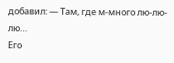добавил: — Там, где м-много лю-лю-лю…
Его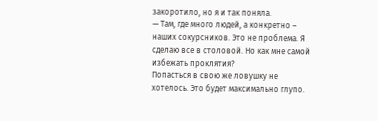закоротило, но я и так поняла.
— Там, где много людей, а конкретно – наших сокурсников. Это не проблема. Я сделаю все в столовой. Но как мне самой избежать проклятия?
Попасться в свою же ловушку не хотелось. Это будет максимально глупо.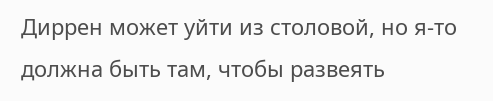Диррен может уйти из столовой, но я-то должна быть там, чтобы развеять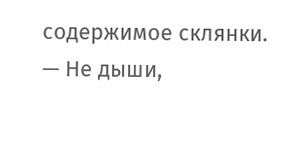содержимое склянки.
— Не дыши,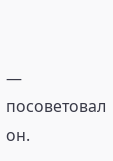— посоветовал он.